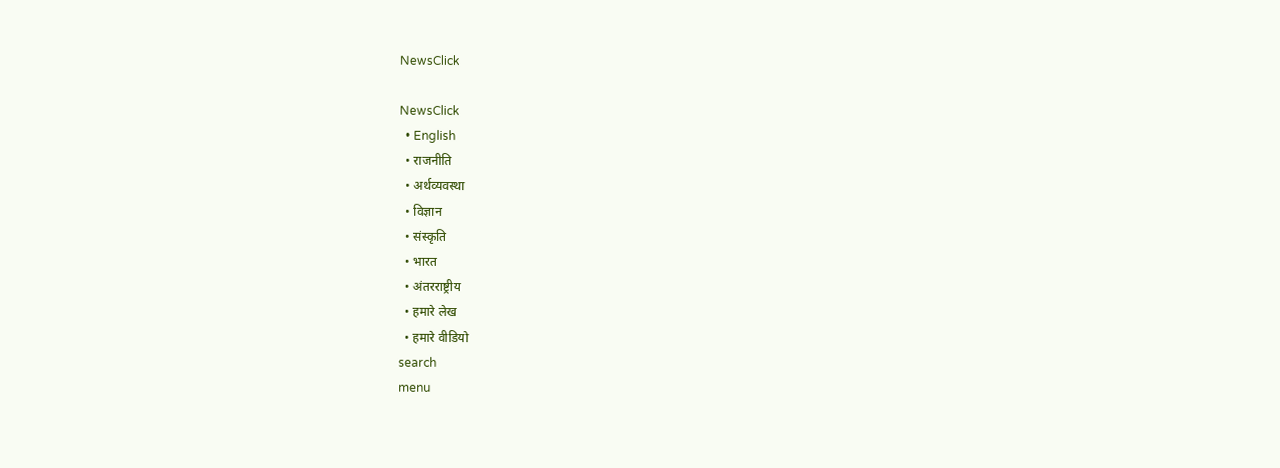NewsClick

NewsClick
  • English
  • राजनीति
  • अर्थव्यवस्था
  • विज्ञान
  • संस्कृति
  • भारत
  • अंतरराष्ट्रीय
  • हमारे लेख
  • हमारे वीडियो
search
menu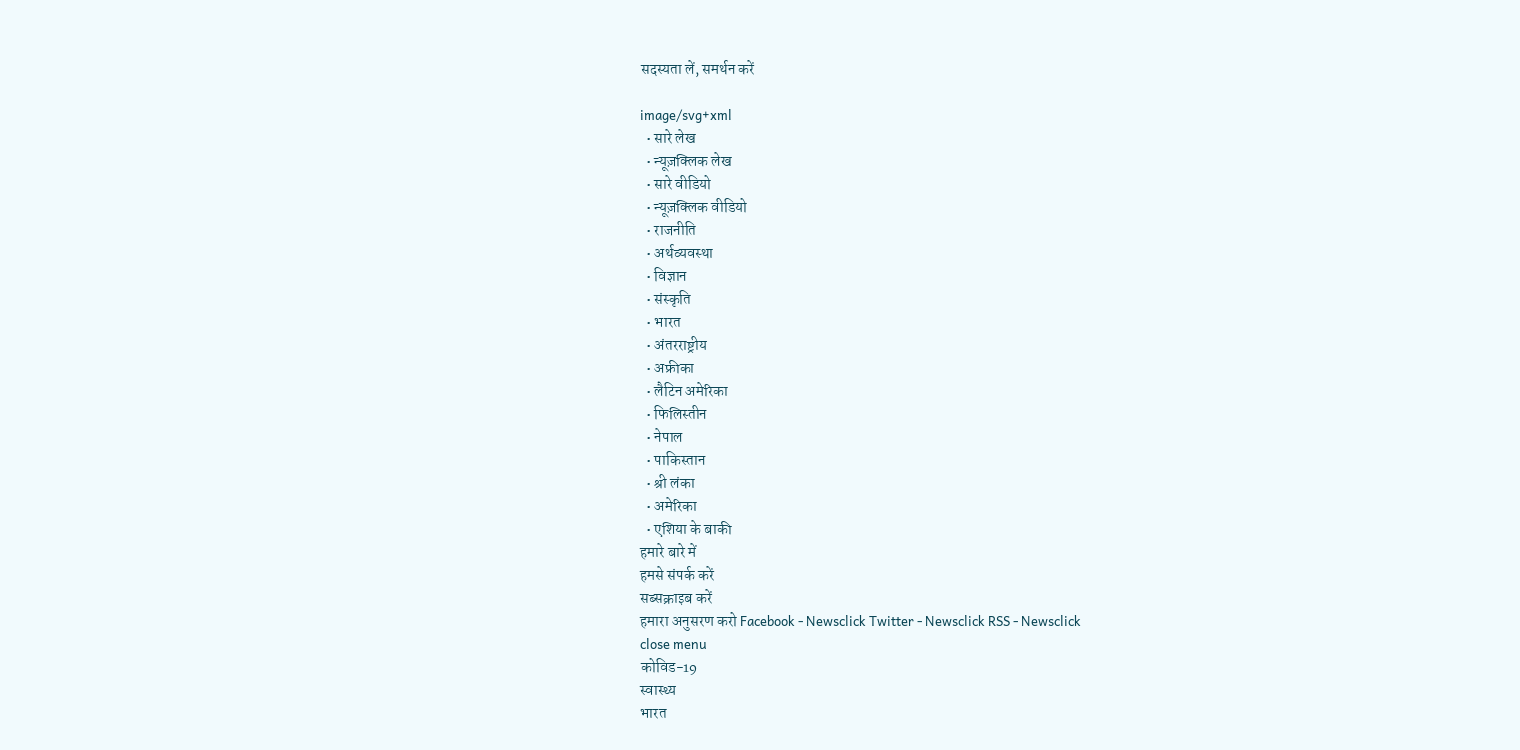सदस्यता लें, समर्थन करें

image/svg+xml
  • सारे लेख
  • न्यूज़क्लिक लेख
  • सारे वीडियो
  • न्यूज़क्लिक वीडियो
  • राजनीति
  • अर्थव्यवस्था
  • विज्ञान
  • संस्कृति
  • भारत
  • अंतरराष्ट्रीय
  • अफ्रीका
  • लैटिन अमेरिका
  • फिलिस्तीन
  • नेपाल
  • पाकिस्तान
  • श्री लंका
  • अमेरिका
  • एशिया के बाकी
हमारे बारे में
हमसे संपर्क करें
सब्सक्राइब करें
हमारा अनुसरण करो Facebook - Newsclick Twitter - Newsclick RSS - Newsclick
close menu
कोविड-19
स्वास्थ्य
भारत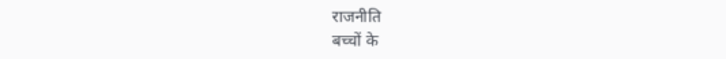राजनीति
बच्चों के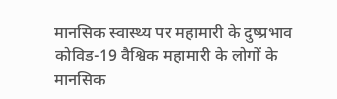मानसिक स्वास्थ्य पर महामारी के दुष्प्रभाव
कोविड-19 वैश्विक महामारी के लोगों के मानसिक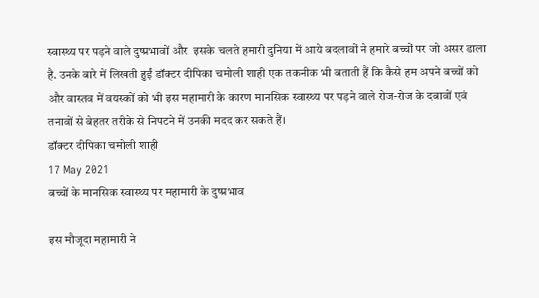स्वास्थ्य पर पड़ने वाले दुष्प्रभावों और  इसके चलते हमारी दुनिया में आये बदलावों ने हमारे बच्चों पर जो असर डाला है. उनके बारे में लिखती हुईं डॉक्टर दीपिका चमोली शाही एक तकनीक भी बताती हैं कि कैसे हम अपने बच्चों को और वास्तव में वयस्कों को भी इस महामारी के कारण मानसिक स्वास्थ्य पर पड़ने वाले रोज-रोज के दबावों एवं तनावों से बेहतर तरीके से निपटने में उनकी मदद कर सकते हैं।
डॉक्टर दीपिका चमोली शाही
17 May 2021
बच्चों के मानसिक स्वास्थ्य पर महामारी के दुष्प्रभाव

इस मौजूदा महामारी ने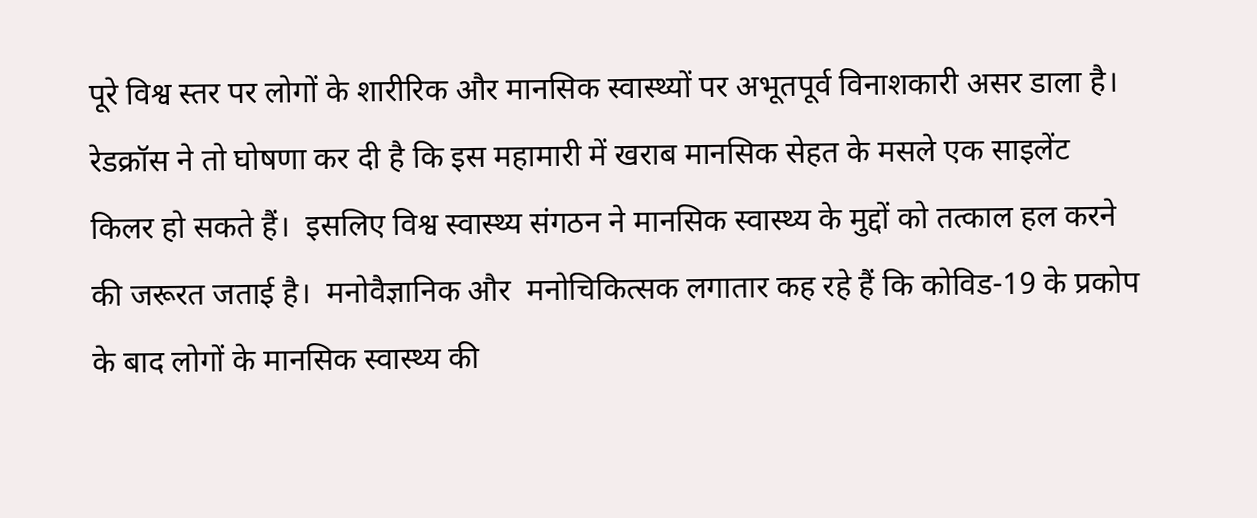पूरे विश्व स्तर पर लोगों के शारीरिक और मानसिक स्वास्थ्यों पर अभूतपूर्व विनाशकारी असर डाला है। रेडक्रॉस ने तो घोषणा कर दी है कि इस महामारी में खराब मानसिक सेहत के मसले एक साइलेंट किलर हो सकते हैं।  इसलिए विश्व स्वास्थ्य संगठन ने मानसिक स्वास्थ्य के मुद्दों को तत्काल हल करने की जरूरत जताई है।  मनोवैज्ञानिक और  मनोचिकित्सक लगातार कह रहे हैं कि कोविड-19 के प्रकोप के बाद लोगों के मानसिक स्वास्थ्य की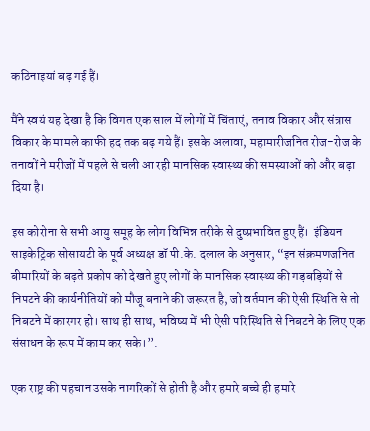कठिनाइयां बढ़ गई हैं।

मैंने स्वयं यह देखा है कि विगत एक साल में लोगों में चिंताएं, तनाव विकार और संत्रास विकार के मामले काफी हद तक बढ़ गये हैं। इसके अलावा, महामारीजनित रोज-रोज के तनावों ने मरीजों में पहले से चली आ रही मानसिक स्वास्थ्य की समस्याओं को और बढ़ा दिया है।

इस कोरोना से सभी आयु समूह के लोग विभिन्न तरीके से दुष्प्रभावित हुए हैं।  इंडियन साइकेट्रिक सोसायटी के पूर्व अध्यक्ष डॉ पी.के. दलाल के अनुसार, “इन संक्रमणजनित बीमारियों के बढ़ते प्रकोप को देखते हुए लोगों के मानसिक स्वास्थ्य की गड़बड़ियों से निपटने की कार्यनीतियों को मौजू बनाने की जरूरत है, जो वर्तमान की ऐसी स्थिति से तो निबटने में कारगर हो। साथ ही साथ, भविष्य में भी ऐसी परिस्थिति से निबटने के लिए एक संसाधन के रूप में काम कर सके।”.

एक राष्ट्र की पहचान उसके नागरिकों से होती है और हमारे बच्चे ही हमारे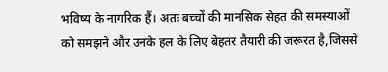भविष्य के नागरिक हैं। अतः बच्चों की मानसिक सेहत की समस्याओं को समझने और उनके हल के लिए बेहतर तैयारी की जरूरत है,जिससे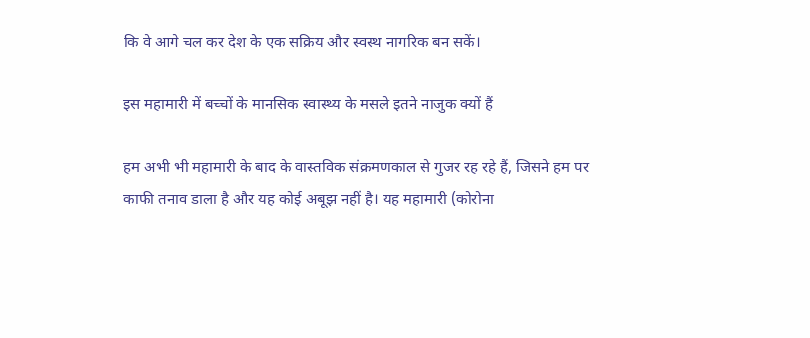कि वे आगे चल कर देश के एक सक्रिय और स्वस्थ नागरिक बन सकें।

इस महामारी में बच्चों के मानसिक स्वास्थ्य के मसले इतने नाजुक क्यों हैं

हम अभी भी महामारी के बाद के वास्तविक संक्रमणकाल से गुजर रह रहे हैं, जिसने हम पर काफी तनाव डाला है और यह कोई अबूझ नहीं है। यह महामारी (कोरोना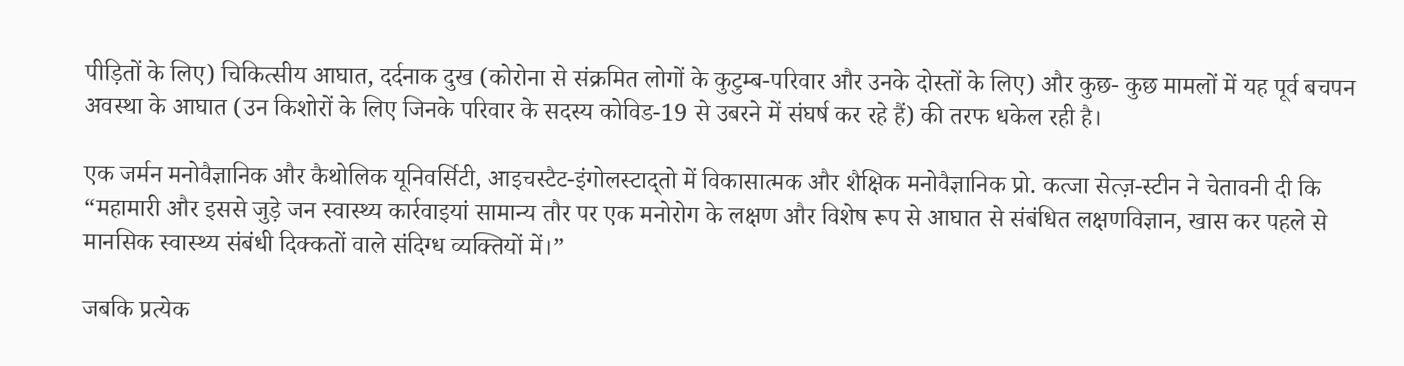पीड़ितों के लिए) चिकित्सीय आघात, दर्दनाक दुख (कोरोना से संक्रमित लोगों के कुटुम्ब-परिवार और उनके दोस्तों के लिए) और कुछ- कुछ मामलों में यह पूर्व बचपन अवस्था के आघात (उन किशोरों के लिए जिनके परिवार के सदस्य कोविड-19 से उबरने में संघर्ष कर रहे हैं) की तरफ धकेल रही है।

एक जर्मन मनोवैज्ञानिक और कैथोलिक यूनिवर्सिटी, आइचस्टैट-इंगोलस्टाद्तो में विकासात्मक और शैक्षिक मनोवैज्ञानिक प्रो. कत्जा सेत्ज़-स्टीन ने चेतावनी दी कि “महामारी और इससे जुड़े जन स्वास्थ्य कार्रवाइयां सामान्य तौर पर एक मनोरोग के लक्षण और विशेष रूप से आघात से संबंधित लक्षणविज्ञान, खास कर पहले से मानसिक स्वास्थ्य संबंधी दिक्कतों वाले संदिग्ध व्यक्तियों में।”

जबकि प्रत्येक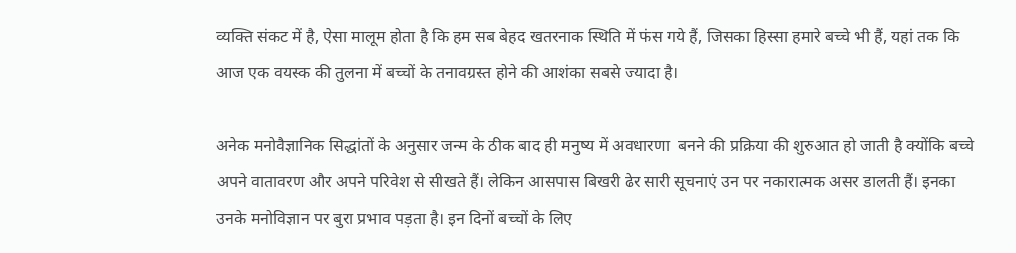व्यक्ति संकट में है, ऐसा मालूम होता है कि हम सब बेहद खतरनाक स्थिति में फंस गये हैं, जिसका हिस्सा हमारे बच्चे भी हैं, यहां तक कि आज एक वयस्क की तुलना में बच्चों के तनावग्रस्त होने की आशंका सबसे ज्यादा है।

अनेक मनोवैज्ञानिक सिद्धांतों के अनुसार जन्म के ठीक बाद ही मनुष्य में अवधारणा  बनने की प्रक्रिया की शुरुआत हो जाती है क्योंकि बच्चे अपने वातावरण और अपने परिवेश से सीखते हैं। लेकिन आसपास बिखरी ढेर सारी सूचनाएं उन पर नकारात्मक असर डालती हैं। इनका उनके मनोविज्ञान पर बुरा प्रभाव पड़ता है। इन दिनों बच्चों के लिए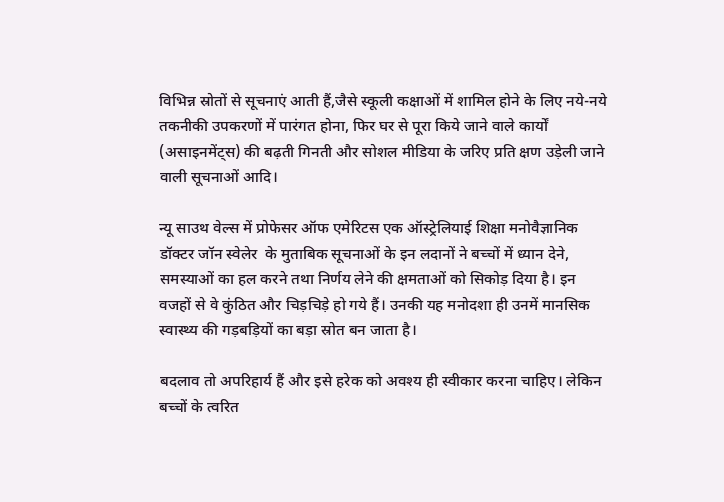विभिन्न स्रोतों से सूचनाएं आती हैं,जैसे स्कूली कक्षाओं में शामिल होने के लिए नये-नये तकनीकी उपकरणों में पारंगत होना, फिर घर से पूरा किये जाने वाले कार्यों (असाइनमेंट्स) की बढ़ती गिनती और सोशल मीडिया के जरिए प्रति क्षण उड़ेली जाने वाली सूचनाओं आदि।

न्यू साउथ वेल्स में प्रोफेसर ऑफ एमेरिटस एक ऑस्ट्रेलियाई शिक्षा मनोवैज्ञानिक डॉक्टर जॉन स्वेलेर  के मुताबिक सूचनाओं के इन लदानों ने बच्चों में ध्यान देने, समस्याओं का हल करने तथा निर्णय लेने की क्षमताओं को सिकोड़ दिया है। इन वजहों से वे कुंठित और चिड़चिड़े हो गये हैं। उनकी यह मनोदशा ही उनमें मानसिक स्वास्थ्य की गड़बड़ियों का बड़ा स्रोत बन जाता है।

बदलाव तो अपरिहार्य हैं और इसे हरेक को अवश्य ही स्वीकार करना चाहिए। लेकिन बच्चों के त्वरित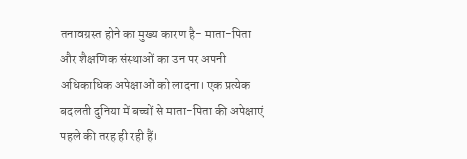तनावग्रस्त होने का मुख्य कारण है- माता-पिता और शैक्षणिक संस्थाओं का उन पर अपनी अधिकाधिक अपेक्षाओं को लादना। एक प्रत्येक बदलती दुनिया में बच्चों से माता-पिता की अपेक्षाएं पहले की तरह ही रही हैं।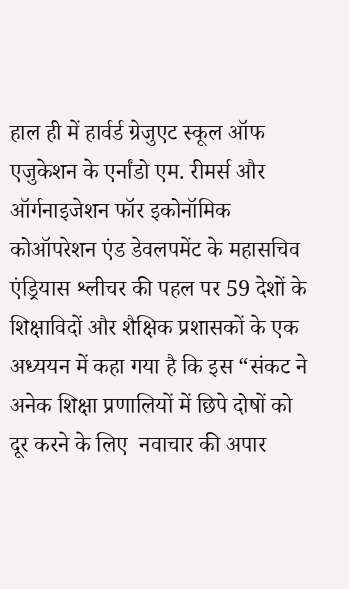हाल ही में हार्वर्ड ग्रेजुएट स्कूल ऑफ एजुकेशन के एर्नांडो एम. रीमर्स और  ऑर्गनाइजेशन फॉर इकोनॉमिक कोऑपरेशन एंड डेवलपमेंट के महासचिव  एंड्रियास श्लीचर की पहल पर 59 देशों के शिक्षाविदों और शैक्षिक प्रशासकों के एक अध्ययन में कहा गया है कि इस “संकट ने अनेक शिक्षा प्रणालियों में छिपे दोषों को दूर करने के लिए  नवाचार की अपार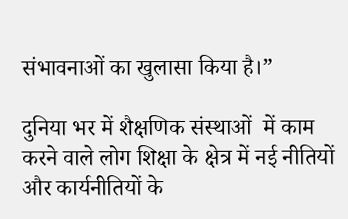संभावनाओं का खुलासा किया है।”

दुनिया भर में शैक्षणिक संस्थाओं  में काम करने वाले लोग शिक्षा के क्षेत्र में नई नीतियों और कार्यनीतियों के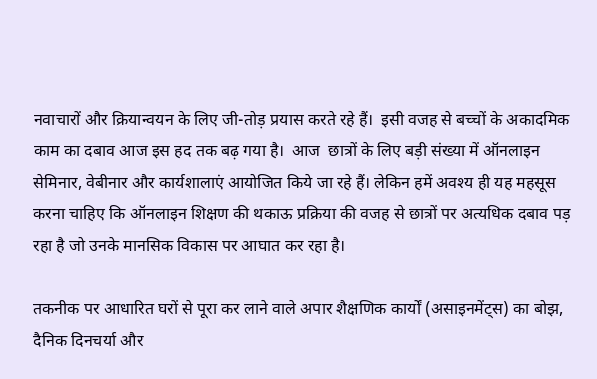नवाचारों और क्रियान्वयन के लिए जी-तोड़ प्रयास करते रहे हैं।  इसी वजह से बच्चों के अकादमिक काम का दबाव आज इस हद तक बढ़ गया है।  आज  छात्रों के लिए बड़ी संख्या में ऑनलाइन सेमिनार, वेबीनार और कार्यशालाएं आयोजित किये जा रहे हैं। लेकिन हमें अवश्य ही यह महसूस करना चाहिए कि ऑनलाइन शिक्षण की थकाऊ प्रक्रिया की वजह से छात्रों पर अत्यधिक दबाव पड़ रहा है जो उनके मानसिक विकास पर आघात कर रहा है।

तकनीक पर आधारित घरों से पूरा कर लाने वाले अपार शैक्षणिक कार्यों (असाइनमेंट्स) का बोझ, दैनिक दिनचर्या और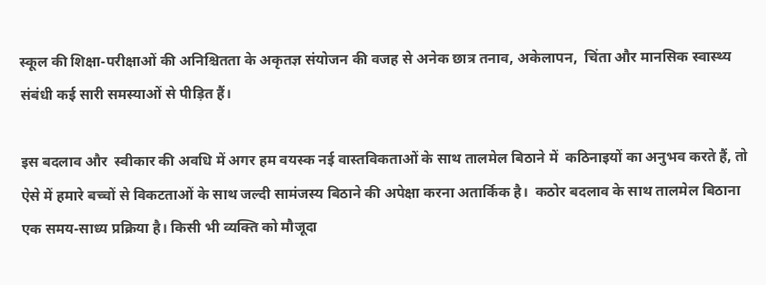स्कूल की शिक्षा-परीक्षाओं की अनिश्चितता के अकृतज्ञ संयोजन की वजह से अनेक छात्र तनाव, अकेलापन,  चिंता और मानसिक स्वास्थ्य संबंधी कई सारी समस्याओं से पीड़ित हैं।

इस बदलाव और  स्वीकार की अवधि में अगर हम वयस्क नई वास्तविकताओं के साथ तालमेल बिठाने में  कठिनाइयों का अनुभव करते हैं, तो ऐसे में हमारे बच्चों से विकटताओं के साथ जल्दी सामंजस्य बिठाने की अपेक्षा करना अतार्किक है।  कठोर बदलाव के साथ तालमेल बिठाना एक समय-साध्य प्रक्रिया है। किसी भी व्यक्ति को मौजूदा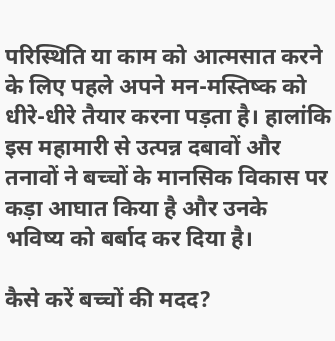परिस्थिति या काम को आत्मसात करने के लिए पहले अपने मन-मस्तिष्क को धीरे-धीरे तैयार करना पड़ता है। हालांकि इस महामारी से उत्पन्न दबावों और तनावों ने बच्चों के मानसिक विकास पर कड़ा आघात किया है और उनके भविष्य को बर्बाद कर दिया है।

कैसे करें बच्चों की मदद?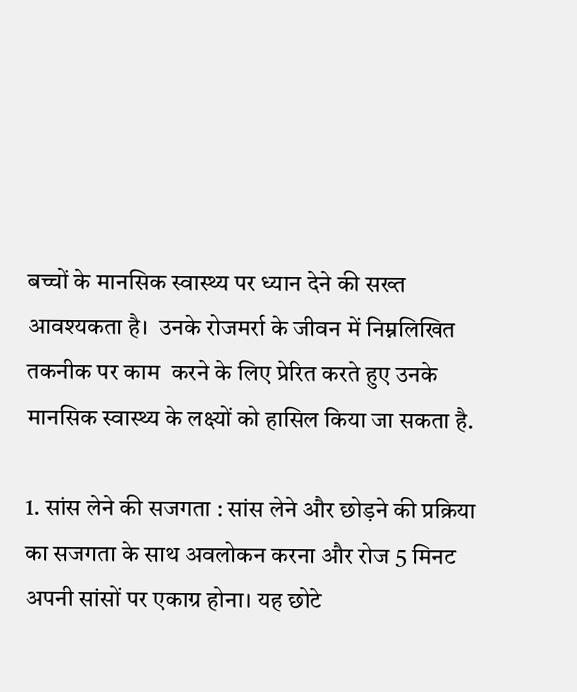बच्चों के मानसिक स्वास्थ्य पर ध्यान देने की सख्त आवश्यकता है।  उनके रोजमर्रा के जीवन में निम्नलिखित तकनीक पर काम  करने के लिए प्रेरित करते हुए उनके मानसिक स्वास्थ्य के लक्ष्यों को हासिल किया जा सकता है.

1. सांस लेने की सजगता : सांस लेने और छोड़ने की प्रक्रिया का सजगता के साथ अवलोकन करना और रोज 5 मिनट अपनी सांसों पर एकाग्र होना। यह छोटे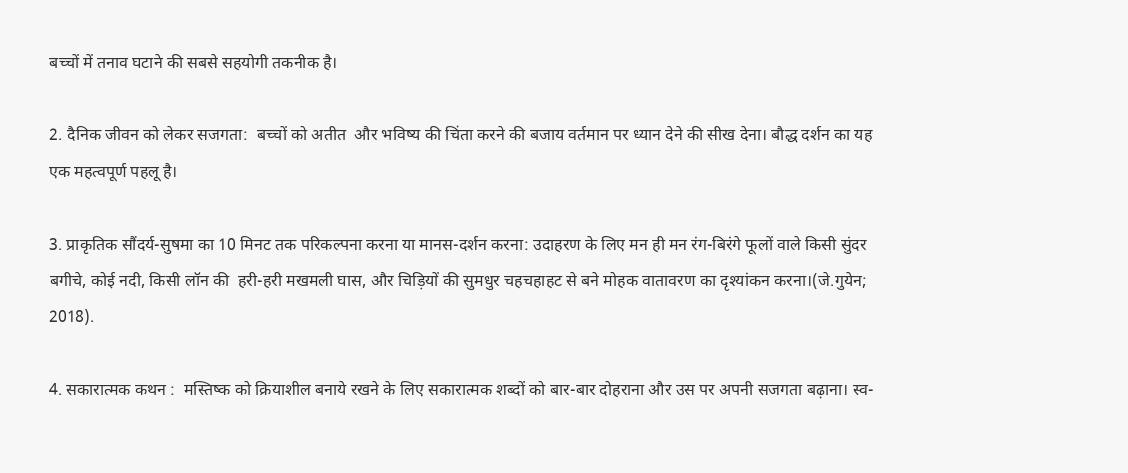बच्चों में तनाव घटाने की सबसे सहयोगी तकनीक है।

2. दैनिक जीवन को लेकर सजगता:  बच्चों को अतीत  और भविष्य की चिंता करने की बजाय वर्तमान पर ध्यान देने की सीख देना। बौद्ध दर्शन का यह एक महत्वपूर्ण पहलू है।

3. प्राकृतिक सौंदर्य-सुषमा का 10 मिनट तक परिकल्पना करना या मानस-दर्शन करना: उदाहरण के लिए मन ही मन रंग-बिरंगे फूलों वाले किसी सुंदर बगीचे, कोई नदी, किसी लॉन की  हरी-हरी मखमली घास, और चिड़ियों की सुमधुर चहचहाहट से बने मोहक वातावरण का दृश्यांकन करना।(जे.गुयेन; 2018).

4. सकारात्मक कथन :  मस्तिष्क को क्रियाशील बनाये रखने के लिए सकारात्मक शब्दों को बार-बार दोहराना और उस पर अपनी सजगता बढ़ाना। स्व-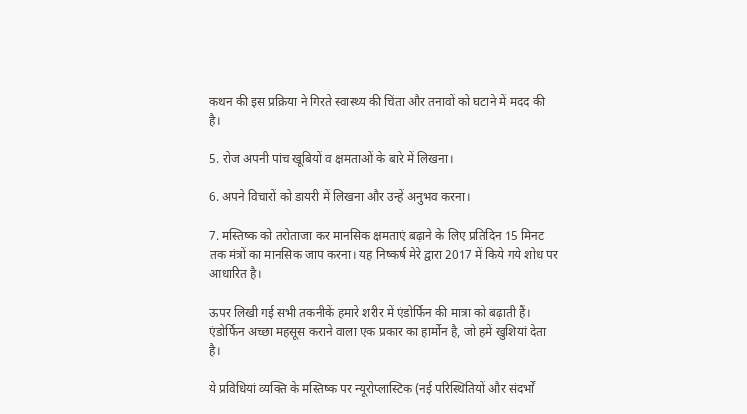कथन की इस प्रक्रिया ने गिरते स्वास्थ्य की चिंता और तनावों को घटाने में मदद की है।

5. रोज अपनी पांच खूबियों व क्षमताओं के बारे में लिखना।

6. अपने विचारों को डायरी में लिखना और उन्हें अनुभव करना।

7. मस्तिष्क को तरोताजा कर मानसिक क्षमताएं बढ़ाने के लिए प्रतिदिन 15 मिनट तक मंत्रों का मानसिक जाप करना। यह निष्कर्ष मेरे द्वारा 2017 में किये गये शोध पर आधारित है।

ऊपर लिखी गई सभी तकनीकें हमारे शरीर में एंडोर्फिन की मात्रा को बढ़ाती हैं।  एंडोर्फिन अच्छा महसूस कराने वाला एक प्रकार का हार्मोन है, जो हमें खुशियां देता है।

ये प्रविधियां व्यक्ति के मस्तिष्क पर न्यूरोप्लास्टिक (नई परिस्थितियों और संदर्भों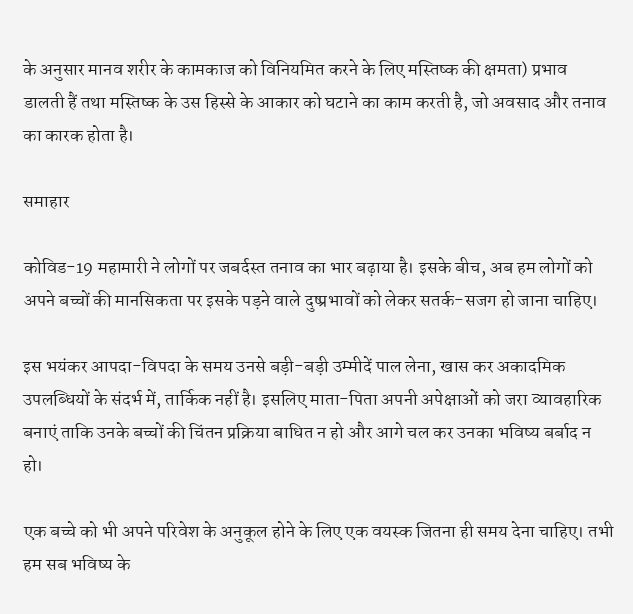के अनुसार मानव शरीर के कामकाज को विनियमित करने के लिए मस्तिष्क की क्षमता) प्रभाव  डालती हैं तथा मस्तिष्क के उस हिस्से के आकार को घटाने का काम करती है, जो अवसाद और तनाव का कारक होता है।

समाहार

कोविड-19 महामारी ने लोगों पर जबर्दस्त तनाव का भार बढ़ाया है। इसके बीच, अब हम लोगों को अपने बच्चों की मानसिकता पर इसके पड़ने वाले दुष्प्रभावों को लेकर सतर्क-सजग हो जाना चाहिए।

इस भयंकर आपदा-विपदा के समय उनसे बड़ी-बड़ी उम्मीदें पाल लेना, खास कर अकादमिक उपलब्धियों के संदर्भ में, तार्किक नहीं है। इसलिए माता-पिता अपनी अपेक्षाओं को जरा व्यावहारिक बनाएं ताकि उनके बच्चों की चिंतन प्रक्रिया बाधित न हो और आगे चल कर उनका भविष्य बर्बाद न हो।

एक बच्चे को भी अपने परिवेश के अनुकूल होने के लिए एक वयस्क जितना ही समय देना चाहिए। तभी हम सब भविष्य के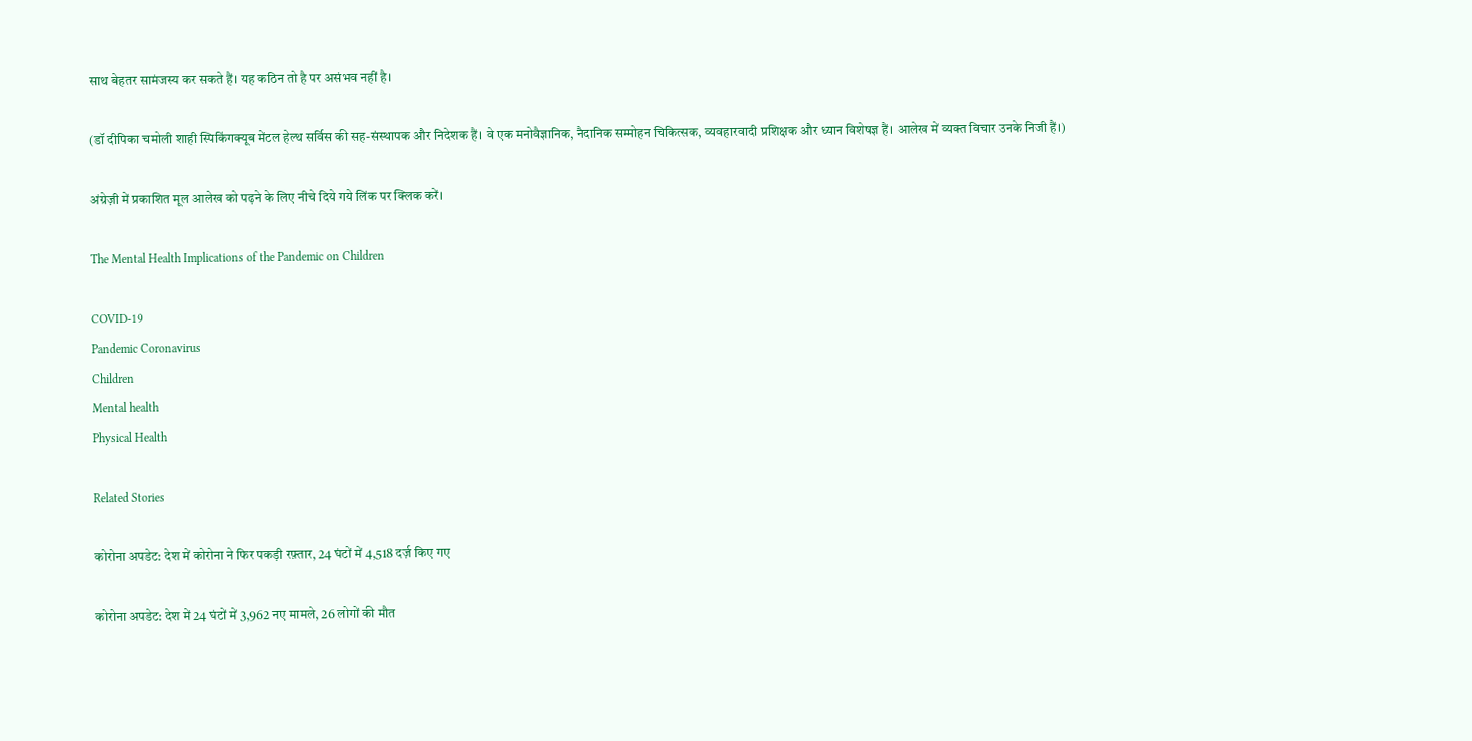साथ बेहतर सामंजस्य कर सकते हैं। यह कठिन तो है पर असंभव नहीं है।

(डॉ दीपिका चमोली शाही स्पिकिंगक्यूब मेंटल हेल्थ सर्विस की सह-संस्थापक और निदेशक हैं। वे एक मनोवैज्ञानिक, नैदानिक सम्मोहन चिकित्सक, व्यवहारवादी प्रशिक्षक और ध्यान विशेषज्ञ हैं। आलेख में व्यक्त विचार उनके निजी हैं।)

अंग्रेज़ी में प्रकाशित मूल आलेख को पढ़ने के लिए नीचे दिये गये लिंक पर क्लिक करें।

The Mental Health Implications of the Pandemic on Children

COVID-19
Pandemic Coronavirus
Children
Mental health
Physical Health

Related Stories

कोरोना अपडेट: देश में कोरोना ने फिर पकड़ी रफ़्तार, 24 घंटों में 4,518 दर्ज़ किए गए

कोरोना अपडेट: देश में 24 घंटों में 3,962 नए मामले, 26 लोगों की मौत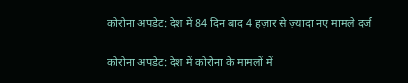कोरोना अपडेट: देश में 84 दिन बाद 4 हज़ार से ज़्यादा नए मामले दर्ज

कोरोना अपडेट: देश में कोरोना के मामलों में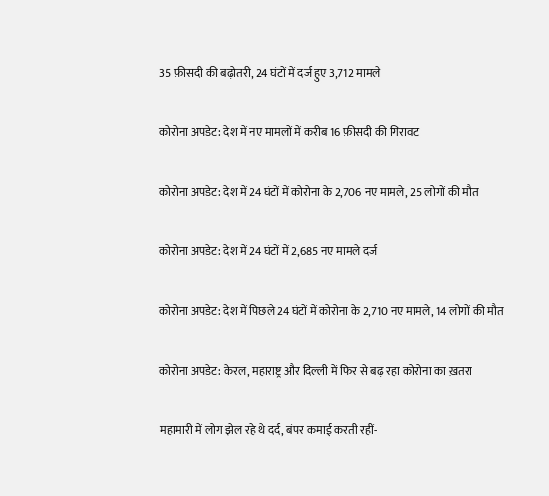35 फ़ीसदी की बढ़ोतरी, 24 घंटों में दर्ज हुए 3,712 मामले

कोरोना अपडेट: देश में नए मामलों में करीब 16 फ़ीसदी की गिरावट

कोरोना अपडेट: देश में 24 घंटों में कोरोना के 2,706 नए मामले, 25 लोगों की मौत

कोरोना अपडेट: देश में 24 घंटों में 2,685 नए मामले दर्ज

कोरोना अपडेट: देश में पिछले 24 घंटों में कोरोना के 2,710 नए मामले, 14 लोगों की मौत

कोरोना अपडेट: केरल, महाराष्ट्र और दिल्ली में फिर से बढ़ रहा कोरोना का ख़तरा

महामारी में लोग झेल रहे थे दर्द, बंपर कमाई करती रहीं-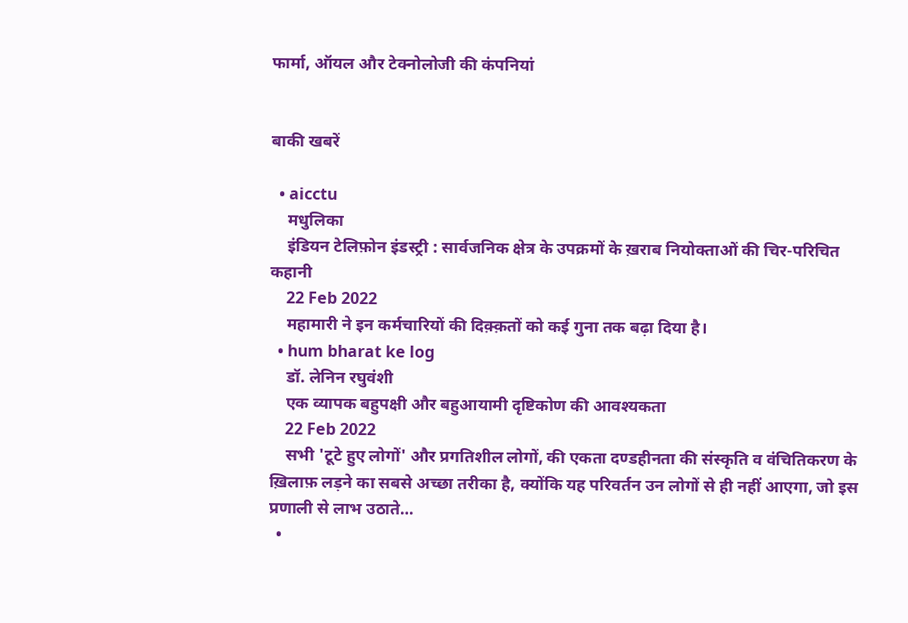फार्मा, ऑयल और टेक्नोलोजी की कंपनियां


बाकी खबरें

  • aicctu
    मधुलिका
    इंडियन टेलिफ़ोन इंडस्ट्री : सार्वजनिक क्षेत्र के उपक्रमों के ख़राब नियोक्ताओं की चिर-परिचित कहानी
    22 Feb 2022
    महामारी ने इन कर्मचारियों की दिक़्क़तों को कई गुना तक बढ़ा दिया है।
  • hum bharat ke log
    डॉ. लेनिन रघुवंशी
    एक व्यापक बहुपक्षी और बहुआयामी दृष्टिकोण की आवश्यकता
    22 Feb 2022
    सभी 'टूटे हुए लोगों' और प्रगतिशील लोगों, की एकता दण्डहीनता की संस्कृति व वंचितिकरण के ख़िलाफ़ लड़ने का सबसे अच्छा तरीका है, क्योंकि यह परिवर्तन उन लोगों से ही नहीं आएगा, जो इस प्रणाली से लाभ उठाते…
  •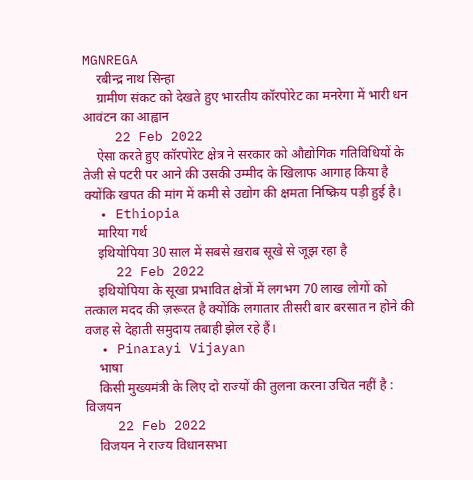MGNREGA
    रबीन्द्र नाथ सिन्हा
    ग्रामीण संकट को देखते हुए भारतीय कॉरपोरेट का मनरेगा में भारी धन आवंटन का आह्वान
    22 Feb 2022
    ऐसा करते हुए कॉरपोरेट क्षेत्र ने सरकार को औद्योगिक गतिविधियों के तेजी से पटरी पर आने की उसकी उम्मीद के खिलाफ आगाह किया है क्योंकि खपत की मांग में कमी से उद्योग की क्षमता निष्क्रिय पड़ी हुई है।
  • Ethiopia
    मारिया गर्थ
    इथियोपिया 30 साल में सबसे ख़राब सूखे से जूझ रहा है
    22 Feb 2022
    इथियोपिया के सूखा प्रभावित क्षेत्रों में लगभग 70 लाख लोगों को तत्काल मदद की ज़रूरत है क्योंकि लगातार तीसरी बार बरसात न होने की वजह से देहाती समुदाय तबाही झेल रहे हैं।
  • Pinarayi Vijayan
    भाषा
    किसी मुख्यमंत्री के लिए दो राज्यों की तुलना करना उचित नहीं है : विजयन
    22 Feb 2022
    विजयन ने राज्य विधानसभा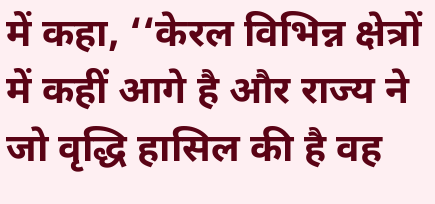में कहा, ‘‘केरल विभिन्न क्षेत्रों में कहीं आगे है और राज्य ने जो वृद्धि हासिल की है वह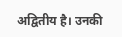अद्वितीय है। उनकी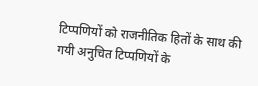टिप्पणियों को राजनीतिक हितों के साथ की गयी अनुचित टिप्पणियों के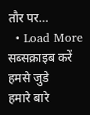तौर पर…
  • Load More
सब्सक्राइब करें
हमसे जुडे
हमारे बारे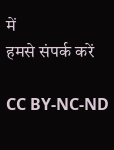में
हमसे संपर्क करें

CC BY-NC-ND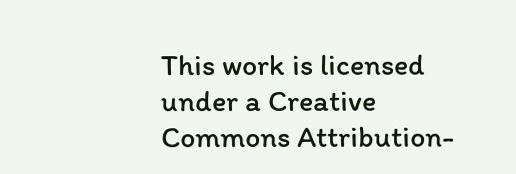This work is licensed under a Creative Commons Attribution-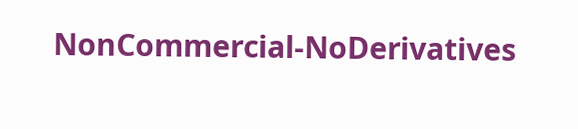NonCommercial-NoDerivatives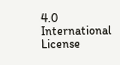4.0 International License